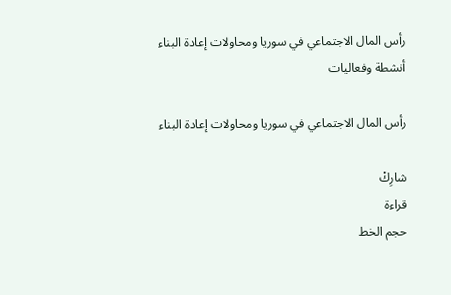رأس المال الاجتماعي في سوريا ومحاولات إعادة البناء
أنشطة وفعاليات

رأس المال الاجتماعي في سوريا ومحاولات إعادة البناء

شارِكْ
قراءة
حجم الخط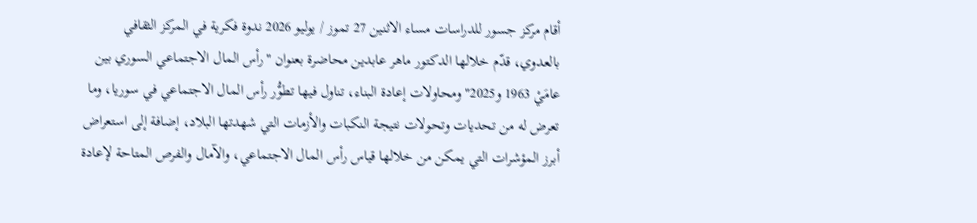أقام مركز جسور للدراسات مساء الاثنين 27 تموز / يوليو 2026 ندوة فكرية في المركز الثقافي بالعدوي، قدّم خلالها الدكتور ماهر عابدين محاضرة بعنوان "رأس المال الاجتماعي السوري بين عامَيْ 1963 و2025" ومحاولات إعادة البناء، تناول فيها تطوُّر رأس المال الاجتماعي في سوريا، وما تعرض له من تحديات وتحولات نتيجة النكبات والأزمات التي شهدتها البلاد، إضافة إلى استعراض أبرز المؤشرات التي يمكن من خلالها قياس رأس المال الاجتماعي، والآمال والفرص المتاحة لإعادة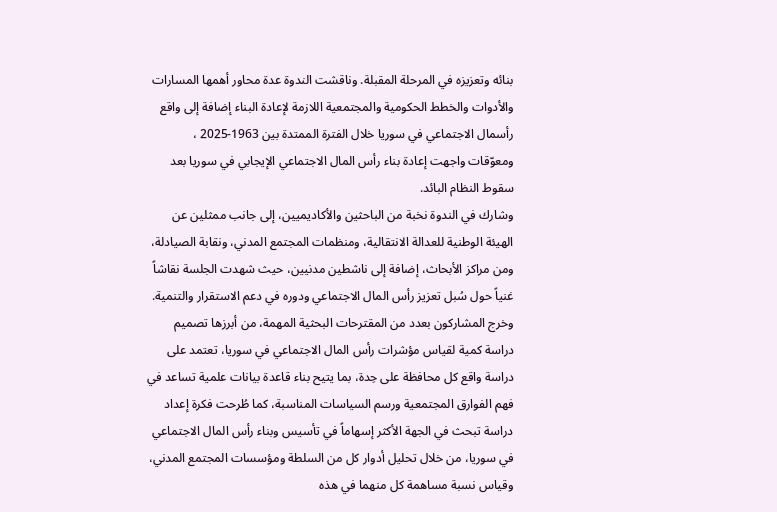بنائه وتعزيزه في المرحلة المقبلة. وناقشت الندوة عدة محاور أهمها المسارات والأدوات والخطط الحكومية والمجتمعية اللازمة لإعادة البناء إضافة إلى واقع رأسمال الاجتماعي في سوريا خلال الفترة الممتدة بين 1963-2025 ، ومعوّقات واجهت إعادة بناء رأس المال الاجتماعي الإيجابي في سوريا بعد سقوط النظام البائد.
وشارك في الندوة نخبة من الباحثين والأكاديميين، إلى جانب ممثلين عن الهيئة الوطنية للعدالة الانتقالية، ومنظمات المجتمع المدني، ونقابة الصيادلة، ومن مراكز الأبحاث، إضافة إلى ناشطين مدنيين، حيث شهدت الجلسة نقاشاً غنياً حول سُبل تعزيز رأس المال الاجتماعي ودوره في دعم الاستقرار والتنمية.
وخرج المشاركون بعدد من المقترحات البحثية المهمة، من أبرزها تصميم دراسة كمية لقياس مؤشرات رأس المال الاجتماعي في سوريا، تعتمد على دراسة واقع كل محافظة على حِدة، بما يتيح بناء قاعدة بيانات علمية تساعد في فهم الفوارق المجتمعية ورسم السياسات المناسبة، كما طُرحت فكرة إعداد دراسة تبحث في الجهة الأكثر إسهاماً في تأسيس وبناء رأس المال الاجتماعي في سوريا، من خلال تحليل أدوار كل من السلطة ومؤسسات المجتمع المدني، وقياس نسبة مساهمة كل منهما في هذه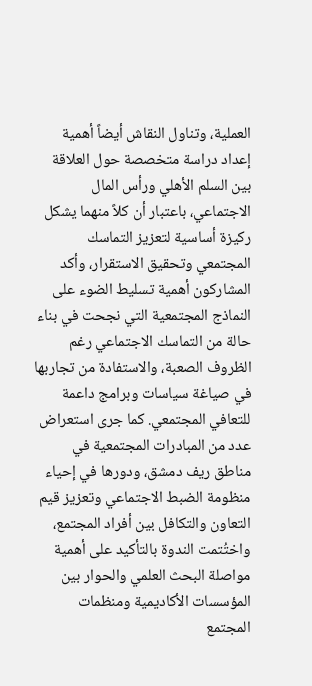العملية، وتناول النقاش أيضاً أهمية إعداد دراسة متخصصة حول العلاقة بين السلم الأهلي ورأس المال الاجتماعي، باعتبار أن كلاً منهما يشكل ركيزة أساسية لتعزيز التماسك المجتمعي وتحقيق الاستقرار، وأكد المشاركون أهمية تسليط الضوء على النماذج المجتمعية التي نجحت في بناء حالة من التماسك الاجتماعي رغم الظروف الصعبة، والاستفادة من تجاربها في صياغة سياسات وبرامج داعمة للتعافي المجتمعي. كما جرى استعراض عدد من المبادرات المجتمعية في مناطق ريف دمشق، ودورها في إحياء منظومة الضبط الاجتماعي وتعزيز قيم التعاون والتكافل بين أفراد المجتمع، واختُتمت الندوة بالتأكيد على أهمية مواصلة البحث العلمي والحوار بين المؤسسات الأكاديمية ومنظمات المجتمع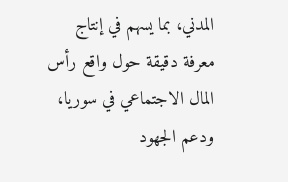المدني، بما يسهم في إنتاج معرفة دقيقة حول واقع رأس المال الاجتماعي في سوريا، ودعم الجهود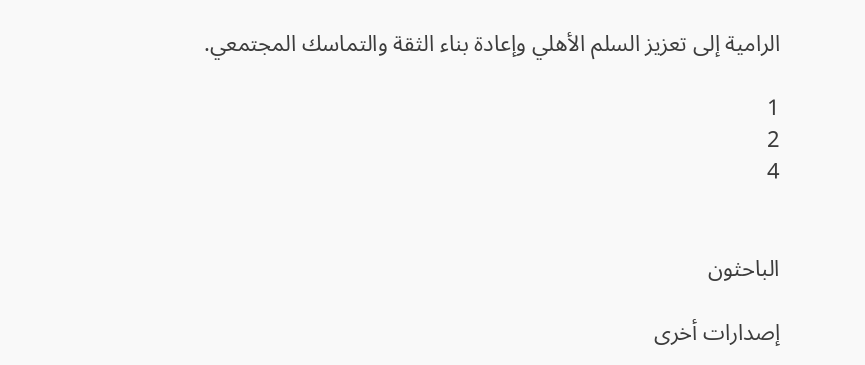الرامية إلى تعزيز السلم الأهلي وإعادة بناء الثقة والتماسك المجتمعي.

1
2
4


الباحثون

إصدارات أخرى